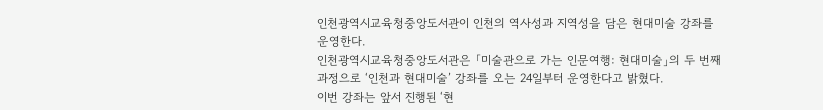인천광역시교육청중앙도서관이 인천의 역사성과 지역성을 담은 현대미술 강좌를 운영한다.
인천광역시교육청중앙도서관은 「미술관으로 가는 인문여행: 현대미술」의 두 번째 과정으로 ‘인천과 현대미술’ 강좌를 오는 24일부터 운영한다고 밝혔다.
이번 강좌는 앞서 진행된 ‘현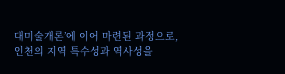대미술개론’에 이어 마련된 과정으로, 인천의 지역 특수성과 역사성을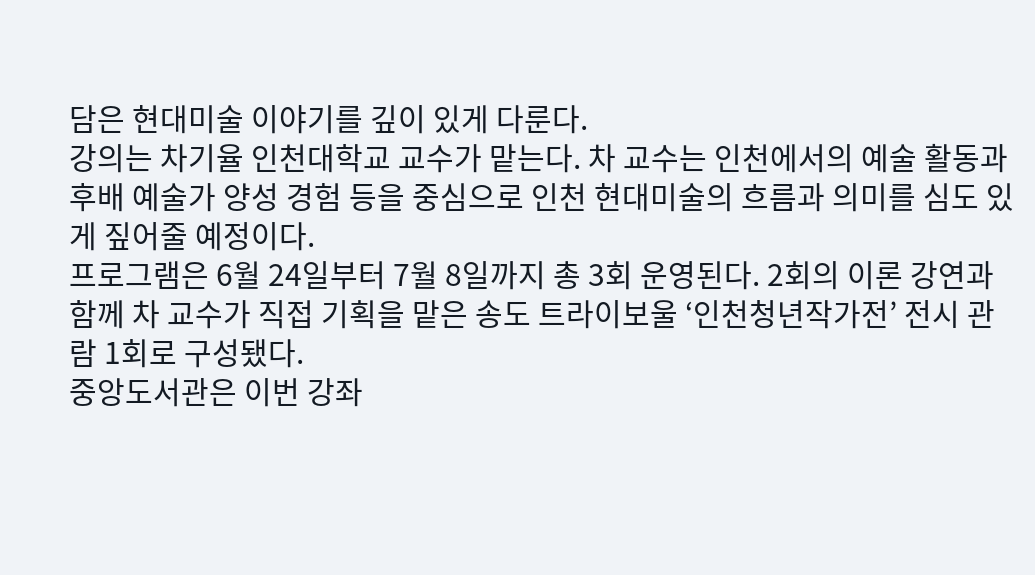담은 현대미술 이야기를 깊이 있게 다룬다.
강의는 차기율 인천대학교 교수가 맡는다. 차 교수는 인천에서의 예술 활동과 후배 예술가 양성 경험 등을 중심으로 인천 현대미술의 흐름과 의미를 심도 있게 짚어줄 예정이다.
프로그램은 6월 24일부터 7월 8일까지 총 3회 운영된다. 2회의 이론 강연과 함께 차 교수가 직접 기획을 맡은 송도 트라이보울 ‘인천청년작가전’ 전시 관람 1회로 구성됐다.
중앙도서관은 이번 강좌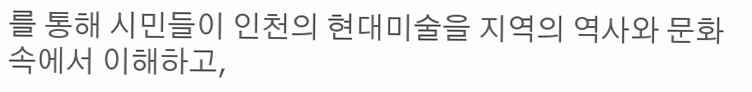를 통해 시민들이 인천의 현대미술을 지역의 역사와 문화 속에서 이해하고,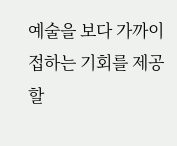예술을 보다 가까이 접하는 기회를 제공할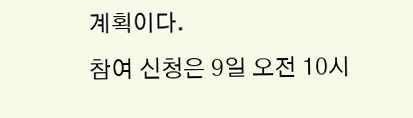계획이다.
참여 신청은 9일 오전 10시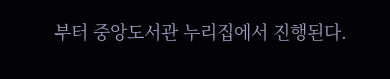부터 중앙도서관 누리집에서 진행된다.